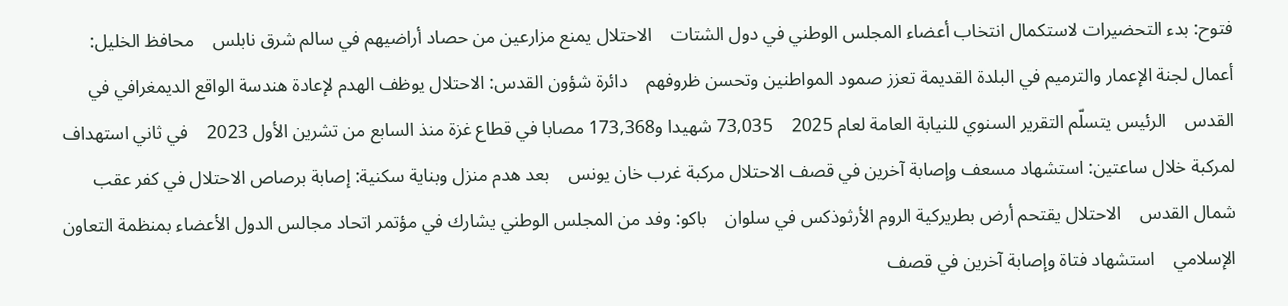فتوح: بدء التحضيرات لاستكمال انتخاب أعضاء المجلس الوطني في دول الشتات    الاحتلال يمنع مزارعين من حصاد أراضيهم في سالم شرق نابلس    محافظ الخليل: أعمال لجنة الإعمار والترميم في البلدة القديمة تعزز صمود المواطنين وتحسن ظروفهم    دائرة شؤون القدس: الاحتلال يوظف الهدم لإعادة هندسة الواقع الديمغرافي في القدس    الرئيس يتسلّم التقرير السنوي للنيابة العامة لعام 2025    73,035 شهيدا و173,368 مصابا في قطاع غزة منذ السابع من تشرين الأول 2023    في ثاني استهداف لمركبة خلال ساعتين: استشهاد مسعف وإصابة آخرين في قصف الاحتلال مركبة غرب خان يونس    بعد هدم منزل وبناية سكنية: إصابة برصاص الاحتلال في كفر عقب شمال القدس    الاحتلال يقتحم أرض بطريركية الروم الأرثوذكس في سلوان    باكو: وفد من المجلس الوطني يشارك في مؤتمر اتحاد مجالس الدول الأعضاء بمنظمة التعاون الإسلامي    استشهاد فتاة وإصابة آخرين في قصف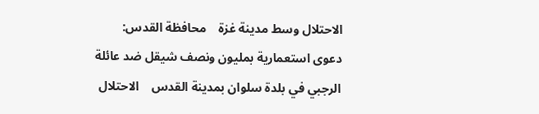الاحتلال وسط مدينة غزة    محافظة القدس: دعوى استعمارية بمليون ونصف شيقل ضد عائلة الرجبي في بلدة سلوان بمدينة القدس    الاحتلال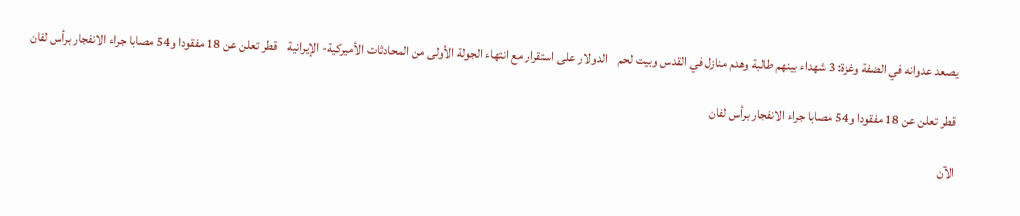يصعد عدوانه في الضفة وغزة: 3 شهداء بينهم طالبة وهدم منازل في القدس وبيت لحم    الدولار على استقرار مع انتهاء الجولة الأولى من المحادثات الأميركية- الإيرانية    قطر تعلن عن 18 مفقودا و54 مصابا جراء الانفجار برأس لفان

قطر تعلن عن 18 مفقودا و54 مصابا جراء الانفجار برأس لفان

الآن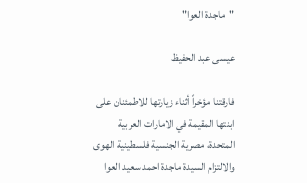"ماجدة العوا"

عيسى عبد الحفيظ

فارقتنا مؤخراً أثناء زيارتها للاطمئنان على ابنتها المقيمة في الامارات العربية المتحدة، مصرية الجنسية فلسطينية الهوى والالتزام السيدة ماجدة احمد سعيد العوا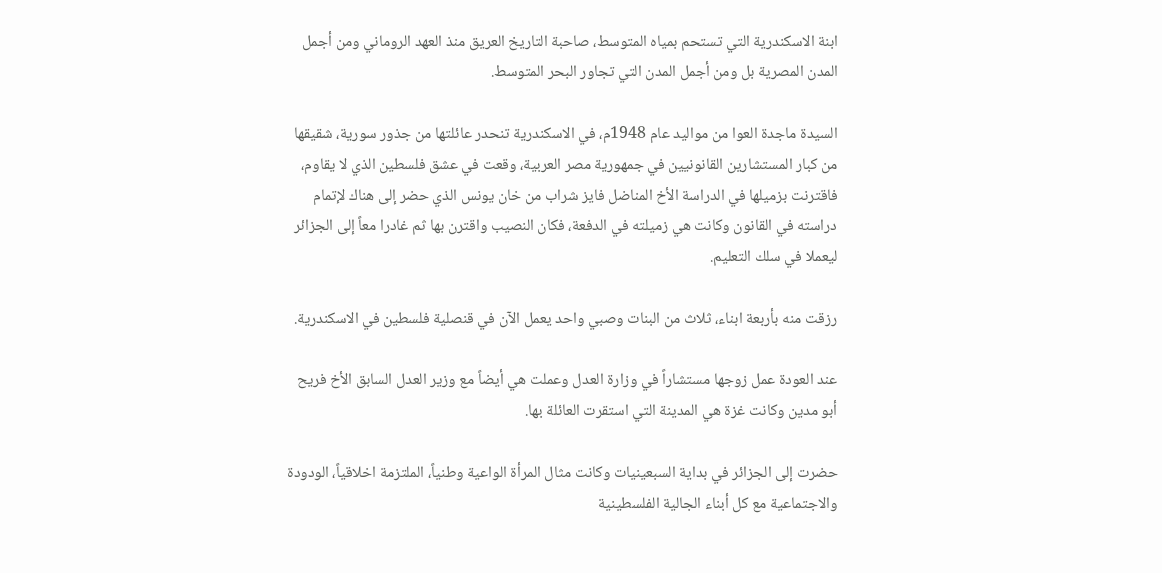ابنة الاسكندرية التي تستحم بمياه المتوسط، صاحبة التاريخ العريق منذ العهد الروماني ومن أجمل المدن المصرية بل ومن أجمل المدن التي تجاور البحر المتوسط.

السيدة ماجدة العوا من مواليد عام 1948م، في الاسكندرية تنحدر عائلتها من جذور سورية، شقيقها من كبار المستشارين القانونيين في جمهورية مصر العربية، وقعت في عشق فلسطين الذي لا يقاوم، فاقترنت بزميلها في الدراسة الأخ المناضل فايز شراب من خان يونس الذي حضر إلى هناك لإتمام دراسته في القانون وكانت هي زميلته في الدفعة، فكان النصيب واقترن بها ثم غادرا معاً إلى الجزائر ليعملا في سلك التعليم.

رزقت منه بأربعة ابناء، ثلاث من البنات وصبي واحد يعمل الآن في قنصلية فلسطين في الاسكندرية.

عند العودة عمل زوجها مستشاراً في وزارة العدل وعملت هي أيضاً مع وزير العدل السابق الأخ فريح أبو مدين وكانت غزة هي المدينة التي استقرت العائلة بها.

حضرت إلى الجزائر في بداية السبعينيات وكانت مثال المرأة الواعية وطنياً، الملتزمة اخلاقياً، الودودة والاجتماعية مع كل أبناء الجالية الفلسطينية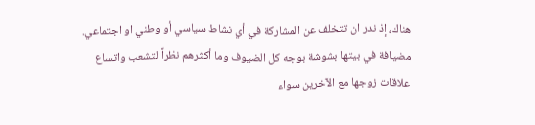هناك، إذ ندر ان تتخلف عن المشاركة في أي نشاط سياسي أو وطني او اجتماعي. مضيافة في بيتها بشوشة بوجه كل الضيوف وما أكثرهم نظراً لتشعب واتساع علاقات زوجها مع الآخرين سواء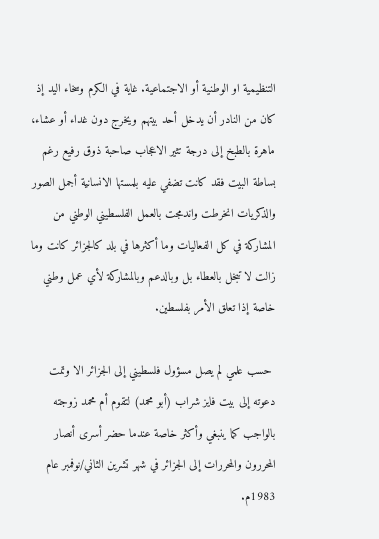التنظيمية او الوطنية أو الاجتماعية. غاية في الكرم وسخاء اليد إذ كان من النادر أن يدخل أحد بيتهم ويخرج دون غداء أو عشاء، ماهرة بالطبخ إلى درجة تثير الاعجاب صاحبة ذوق رفيع رغم بساطة البيت فقد كانت تضفي عليه بلمستها الانسانية أجمل الصور والذكريات انخرطت واندمجت بالعمل الفلسطيني الوطني من المشاركة في كل الفعاليات وما أكثرها في بلد كالجزائر كانت وما زالت لا تبخل بالعطاء بل وبالدعم وبالمشاركة لأي عمل وطني خاصة إذا تعلق الأمر بفلسطين.

 حسب علمي لم يصل مسؤول فلسطيني إلى الجزائر الا وتمت دعوته إلى بيت فايز شراب (أبو محمد) لتقوم أم محمد زوجته بالواجب كما ينبغي وأكثر خاصة عندما حضر أسرى أنصار المحررون والمحررات إلى الجزائر في شهر تشرين الثاني/نوفمبر عام 1983م.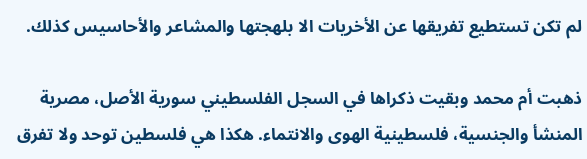لم تكن تستطيع تفريقها عن الأخريات الا بلهجتها والمشاعر والأحاسيس كذلك.

ذهبت أم محمد وبقيت ذكراها في السجل الفلسطيني سورية الأصل، مصرية المنشأ والجنسية، فلسطينية الهوى والانتماء. هكذا هي فلسطين توحد ولا تفرق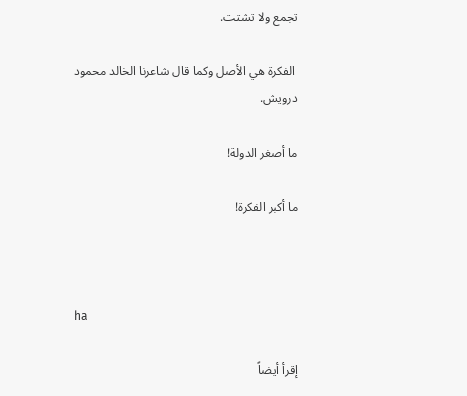تجمع ولا تشتت.

 الفكرة هي الأصل وكما قال شاعرنا الخالد محمود درويش.

ما أصغر الدولة!

ما أكبر الفكرة!



ha

إقرأ أيضاً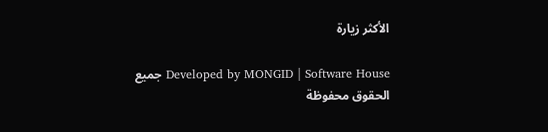الأكثر زيارة

Developed by MONGID | Software House جميع الحقوق محفوظة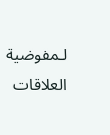لـمفوضية العلاقات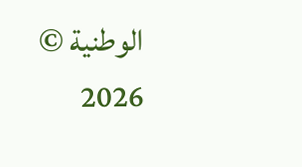الوطنية © 2026